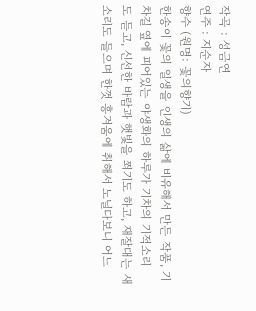작곡 : 성금연
연주 : 지순자
향수 (원명: 꽃의향기)
한송이 꽃의 일생을 인생의 삶에 비유해서 만든 작품, 기차길 옆에 피어있는 야생화의 하루가 기차의 기적소리
도 듣고, 신선한 바람과 햇빛을 쬐기도 하고, 재잘대는 새소리도 들으며 한껏 흥겨움에 취해서 노닐다보니 어느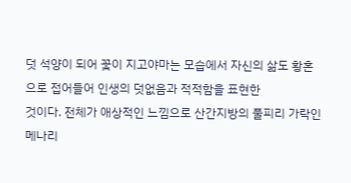덧 석양이 되어 꽃이 지고야마는 모습에서 자신의 삶도 황혼으로 접어들어 인생의 덧없음과 적적함을 표현한
것이다. 전체가 애상적인 느낌으로 산간지방의 풀피리 가락인 메나리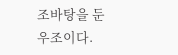조바탕을 둔 우조이다.